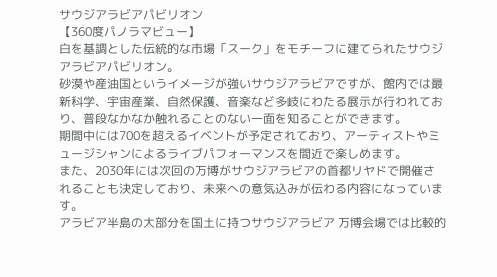サウジアラビアパビリオン
【360度パノラマビュー】
白を基調とした伝統的な市場「スーク」をモチーフに建てられたサウジアラビアパビリオン。
砂漠や産油国というイメージが強いサウジアラビアですが、館内では最新科学、宇宙産業、自然保護、音楽など多岐にわたる展示が行われており、普段なかなか触れることのない一面を知ることができます。
期間中には700を超えるイベントが予定されており、アーティストやミュージシャンによるライブパフォーマンスを間近で楽しめます。
また、2030年には次回の万博がサウジアラビアの首都リヤドで開催されることも決定しており、未来への意気込みが伝わる内容になっています。
アラビア半島の大部分を国土に持つサウジアラビア 万博会場では比較的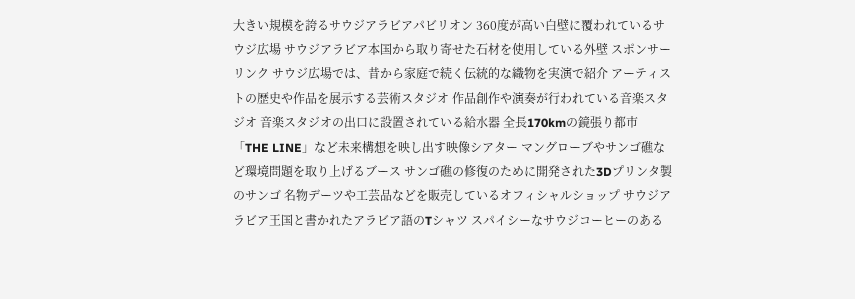大きい規模を誇るサウジアラビアパビリオン 360度が高い白壁に覆われているサウジ広場 サウジアラビア本国から取り寄せた石材を使用している外壁 スポンサーリンク サウジ広場では、昔から家庭で続く伝統的な織物を実演で紹介 アーティストの歴史や作品を展示する芸術スタジオ 作品創作や演奏が行われている音楽スタジオ 音楽スタジオの出口に設置されている給水器 全長170kmの鏡張り都市「THE LINE」など未来構想を映し出す映像シアター マングローブやサンゴ礁など環境問題を取り上げるブース サンゴ礁の修復のために開発された3Dプリンタ製のサンゴ 名物デーツや工芸品などを販売しているオフィシャルショップ サウジアラビア王国と書かれたアラビア語のTシャツ スパイシーなサウジコーヒーのある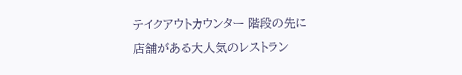テイクアウトカウンター 階段の先に店舗がある大人気のレストラン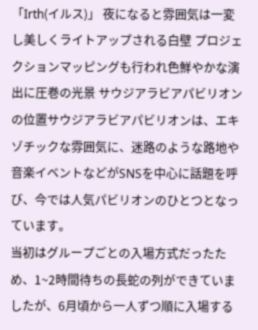「Irth(イルス)」 夜になると雰囲気は一変し美しくライトアップされる白壁 プロジェクションマッピングも行われ色鮮やかな演出に圧巻の光景 サウジアラビアパビリオンの位置サウジアラビアパビリオンは、エキゾチックな雰囲気に、迷路のような路地や音楽イベントなどがSNSを中心に話題を呼び、今では人気パビリオンのひとつとなっています。
当初はグループごとの入場方式だったため、1~2時間待ちの長蛇の列ができていましたが、6月頃から一人ずつ順に入場する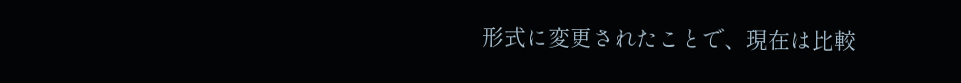形式に変更されたことで、現在は比較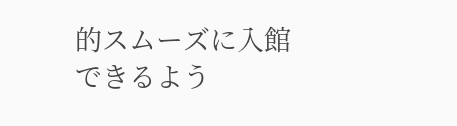的スムーズに入館できるよう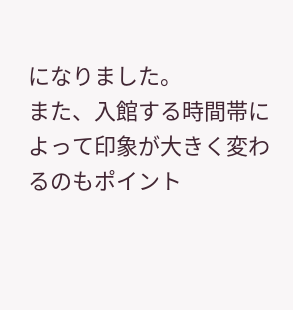になりました。
また、入館する時間帯によって印象が大きく変わるのもポイント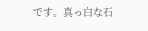です。真っ白な石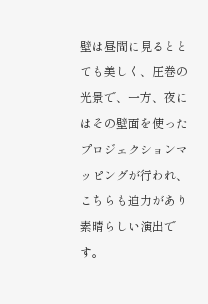壁は昼間に見るととても美しく、圧巻の光景で、一方、夜にはその壁面を使ったプロジェクションマッピングが行われ、こちらも迫力があり素晴らしい演出です。